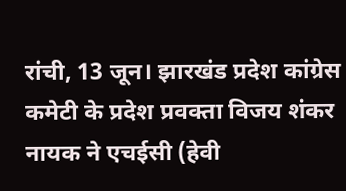रांची, 13 जून। झारखंड प्रदेश कांग्रेस कमेटी के प्रदेश प्रवक्ता विजय शंकर नायक ने एचईसी (हेवी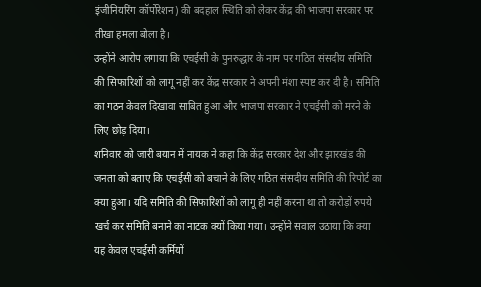इंजीनियरिंग कॉर्पोरेशन) की बदहाल स्थिति को लेकर केंद्र की भाजपा सरकार पर तीखा हमला बोला है।
उन्होंने आरोप लगाया कि एचईसी के पुनरुद्धार के नाम पर गठित संसदीय समिति की सिफारिशों को लागू नहीं कर केंद्र सरकार ने अपनी मंशा स्पष्ट कर दी है। समिति का गठन केवल दिखावा साबित हुआ और भाजपा सरकार ने एचईसी को मरने के लिए छोड़ दिया।
शनिवार को जारी बयान में नायक ने कहा कि केंद्र सरकार देश और झारखंड की जनता को बताए कि एचईसी को बचाने के लिए गठित संसदीय समिति की रिपोर्ट का क्या हुआ। यदि समिति की सिफारिशों को लागू ही नहीं करना था तो करोड़ों रुपये खर्च कर समिति बनाने का नाटक क्यों किया गया। उन्होंने सवाल उठाया कि क्या यह केवल एचईसी कर्मियों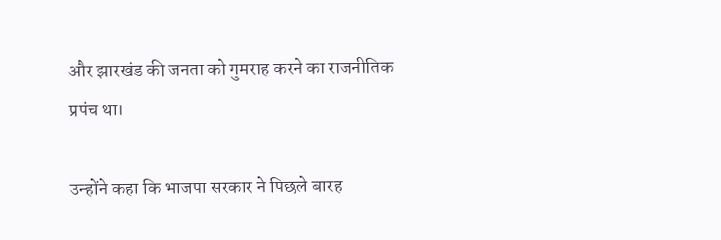और झारखंड की जनता को गुमराह करने का राजनीतिक प्रपंच था।

उन्होंने कहा कि भाजपा सरकार ने पिछले बारह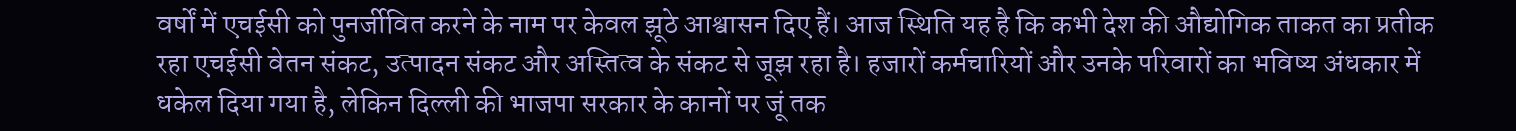वर्षों में एचईसी को पुनर्जीवित करने के नाम पर केवल झूठे आश्वासन दिए हैं। आज स्थिति यह है कि कभी देश की औद्योगिक ताकत का प्रतीक रहा एचईसी वेतन संकट, उत्पादन संकट और अस्तित्व के संकट से जूझ रहा है। हजारों कर्मचारियों और उनके परिवारों का भविष्य अंधकार में धकेल दिया गया है, लेकिन दिल्ली की भाजपा सरकार के कानों पर जूं तक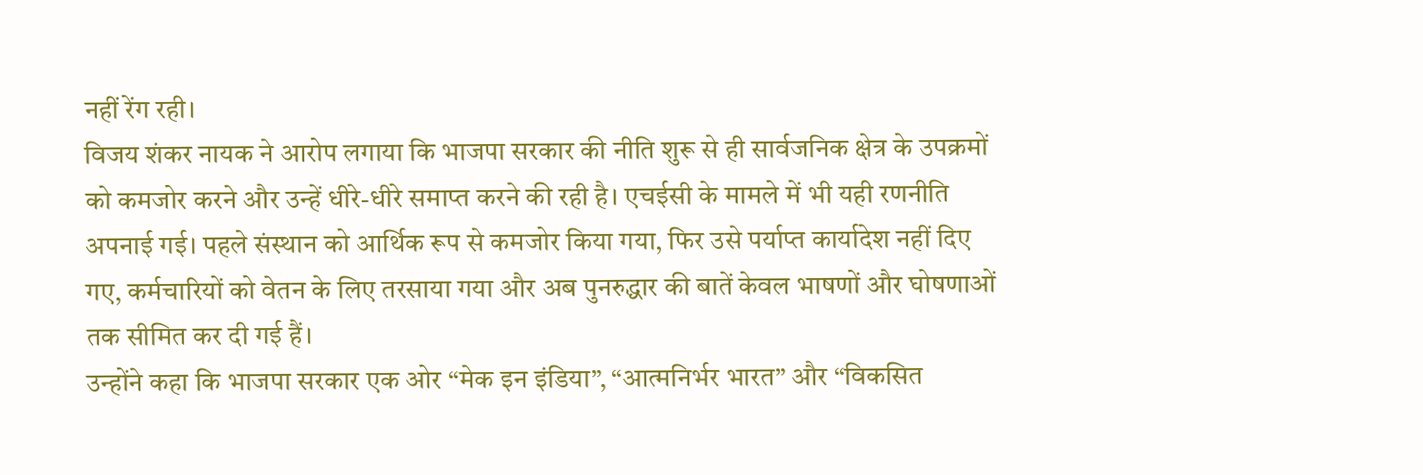नहीं रेंग रही।
विजय शंकर नायक ने आरोप लगाया कि भाजपा सरकार की नीति शुरू से ही सार्वजनिक क्षेत्र के उपक्रमों को कमजोर करने और उन्हें धीरे-धीरे समाप्त करने की रही है। एचईसी के मामले में भी यही रणनीति अपनाई गई। पहले संस्थान को आर्थिक रूप से कमजोर किया गया, फिर उसे पर्याप्त कार्यादेश नहीं दिए गए, कर्मचारियों को वेतन के लिए तरसाया गया और अब पुनरुद्धार की बातें केवल भाषणों और घोषणाओं तक सीमित कर दी गई हैं।
उन्होंने कहा कि भाजपा सरकार एक ओर “मेक इन इंडिया”, “आत्मनिर्भर भारत” और “विकसित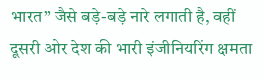भारत” जैसे बड़े-बड़े नारे लगाती है, वहीं दूसरी ओर देश की भारी इंजीनियरिंग क्षमता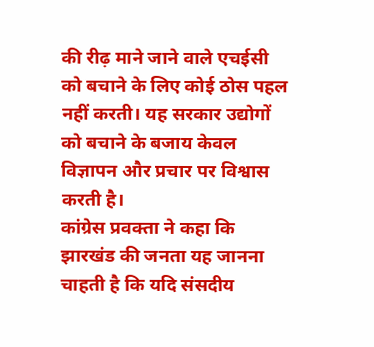की रीढ़ माने जाने वाले एचईसी को बचाने के लिए कोई ठोस पहल नहीं करती। यह सरकार उद्योगों को बचाने के बजाय केवल विज्ञापन और प्रचार पर विश्वास करती है।
कांग्रेस प्रवक्ता ने कहा कि झारखंड की जनता यह जानना चाहती है कि यदि संसदीय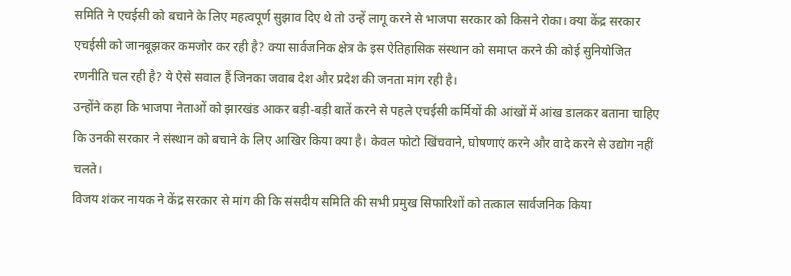समिति ने एचईसी को बचाने के लिए महत्वपूर्ण सुझाव दिए थे तो उन्हें लागू करने से भाजपा सरकार को किसने रोका। क्या केंद्र सरकार एचईसी को जानबूझकर कमजोर कर रही है? क्या सार्वजनिक क्षेत्र के इस ऐतिहासिक संस्थान को समाप्त करने की कोई सुनियोजित रणनीति चल रही है? ये ऐसे सवाल हैं जिनका जवाब देश और प्रदेश की जनता मांग रही है।
उन्होंने कहा कि भाजपा नेताओं को झारखंड आकर बड़ी-बड़ी बातें करने से पहले एचईसी कर्मियों की आंखों में आंख डालकर बताना चाहिए कि उनकी सरकार ने संस्थान को बचाने के लिए आखिर किया क्या है। केवल फोटो खिंचवाने, घोषणाएं करने और वादे करने से उद्योग नहीं चलते।
विजय शंकर नायक ने केंद्र सरकार से मांग की कि संसदीय समिति की सभी प्रमुख सिफारिशों को तत्काल सार्वजनिक किया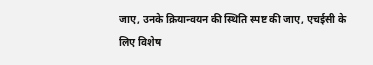जाए, उनके क्रियान्वयन की स्थिति स्पष्ट की जाए, एचईसी के लिए विशेष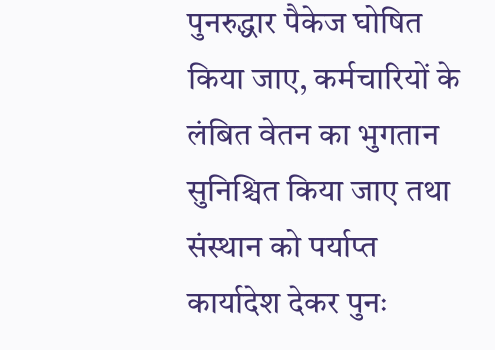पुनरुद्धार पैकेज घोषित किया जाए, कर्मचारियों के लंबित वेतन का भुगतान सुनिश्चित किया जाए तथा संस्थान को पर्याप्त कार्यादेश देकर पुनः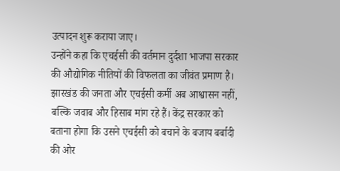उत्पादन शुरू कराया जाए।
उन्होंने कहा कि एचईसी की वर्तमान दुर्दशा भाजपा सरकार की औद्योगिक नीतियों की विफलता का जीवंत प्रमाण है। झारखंड की जनता और एचईसी कर्मी अब आश्वासन नहीं, बल्कि जवाब और हिसाब मांग रहे हैं। केंद्र सरकार को बताना होगा कि उसने एचईसी को बचाने के बजाय बर्बादी की ओर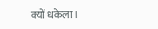क्यों धकेला।